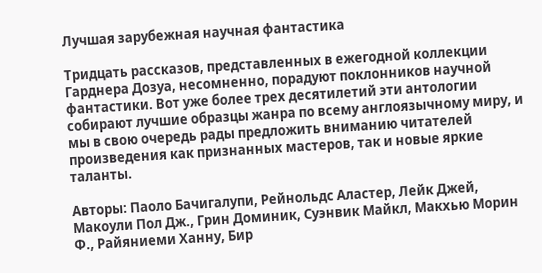Лучшая зарубежная научная фантастика

Тридцать рассказов, представленных в ежегодной коллекции Гарднера Дозуа, несомненно, порадуют поклонников научной фантастики. Вот уже более трех десятилетий эти антологии собирают лучшие образцы жанра по всему англоязычному миру, и мы в свою очередь рады предложить вниманию читателей произведения как признанных мастеров, так и новые яркие таланты.

Авторы: Паоло Бачигалупи, Рейнольдс Аластер, Лейк Джей, Макоули Пол Дж., Грин Доминик, Суэнвик Майкл, Макхью Морин Ф., Райяниеми Ханну, Бир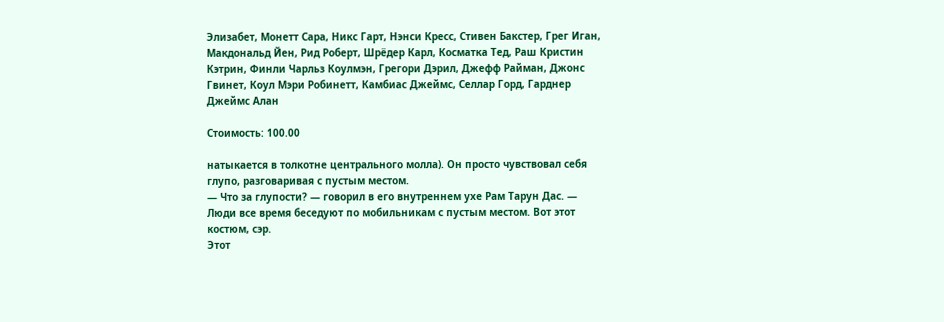Элизабет, Монетт Сара, Никс Гарт, Нэнси Кресс, Стивен Бакстер, Грег Иган, Макдональд Йен, Рид Роберт, Шрёдер Карл, Косматка Тед, Раш Кристин Кэтрин, Финли Чарльз Коулмэн, Грегори Дэрил, Джефф Райман, Джонс Гвинет, Коул Мэри Робинетт, Камбиас Джеймс, Селлар Горд, Гарднер Джеймс Алан

Стоимость: 100.00

натыкается в толкотне центрального молла). Он просто чувствовал себя глупо, разговаривая с пустым местом.
— Что за глупости? — говорил в его внутреннем ухе Рам Тарун Дас. — Люди все время беседуют по мобильникам с пустым местом. Вот этот костюм, сэр.
Этот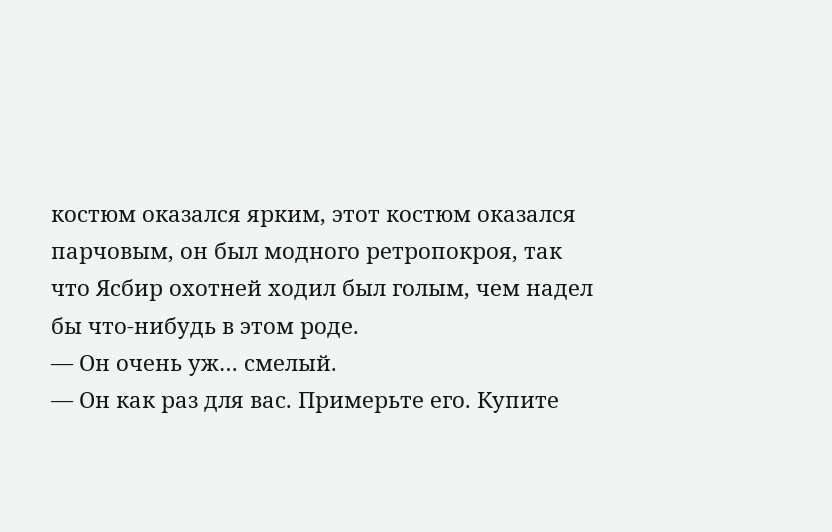костюм оказался ярким, этот костюм оказался парчовым, он был модного ретропокроя, так что Ясбир охотней ходил был голым, чем надел бы что-нибудь в этом роде.
— Он очень уж… смелый.
— Он как раз для вас. Примерьте его. Купите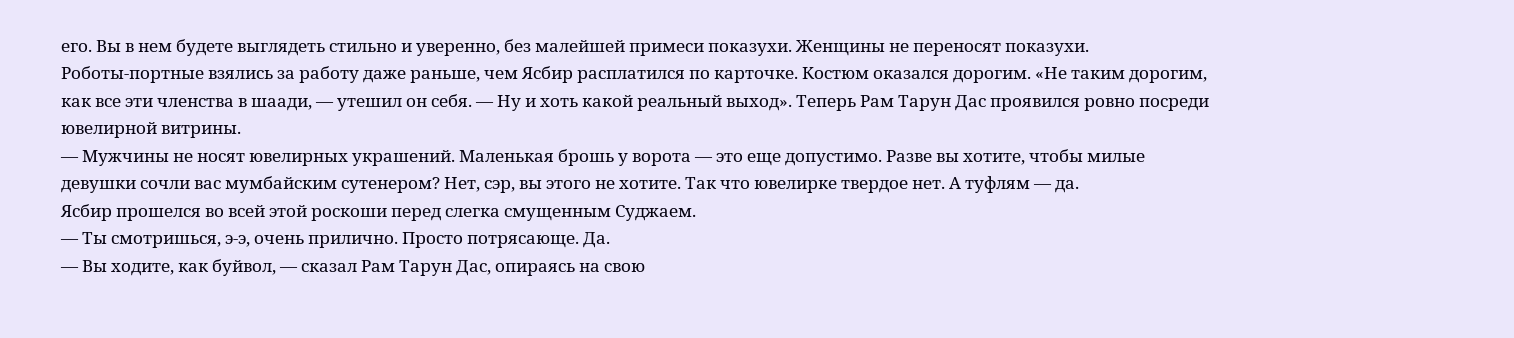его. Вы в нем будете выглядеть стильно и уверенно, без малейшей примеси показухи. Женщины не переносят показухи.
Роботы-портные взялись за работу даже раньше, чем Ясбир расплатился по карточке. Костюм оказался дорогим. «Не таким дорогим, как все эти членства в шаади, — утешил он себя. — Ну и хоть какой реальный выход». Теперь Рам Тарун Дас проявился ровно посреди ювелирной витрины.
— Мужчины не носят ювелирных украшений. Маленькая брошь у ворота — это еще допустимо. Разве вы хотите, чтобы милые девушки сочли вас мумбайским сутенером? Нет, сэр, вы этого не хотите. Так что ювелирке твердое нет. А туфлям — да.
Ясбир прошелся во всей этой роскоши перед слегка смущенным Суджаем.
— Ты смотришься, э-э, очень прилично. Просто потрясающе. Да.
— Вы ходите, как буйвол, — сказал Рам Тарун Дас, опираясь на свою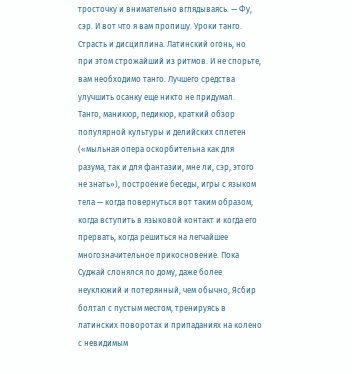тросточку и внимательно вглядываясь. — Фу, сэр. И вот что я вам пропишу. Уроки танго. Страсть и дисциплина. Латинский огонь, но при этом строжайший из ритмов. И не спорьте, вам необходимо танго. Лучшего средства улучшить осанку еще никто не придумал.
Танго, маникюр, педикюр, краткий обзор популярной культуры и делийских сплетен («мыльная опера оскорбительна как для разума, так и для фантазии, мне ли, сэр, этого не знать»), построение беседы, игры с языком тела — когда повернуться вот таким образом, когда вступить в языковой контакт и когда его прервать, когда решиться на легчайшее многозначительное прикосновение. Пока Суджай слонялся по дому, даже более неуклюжий и потерянный, чем обычно, Ясбир болтал с пустым местом, тренируясь в латинских поворотах и припаданиях на колено с невидимым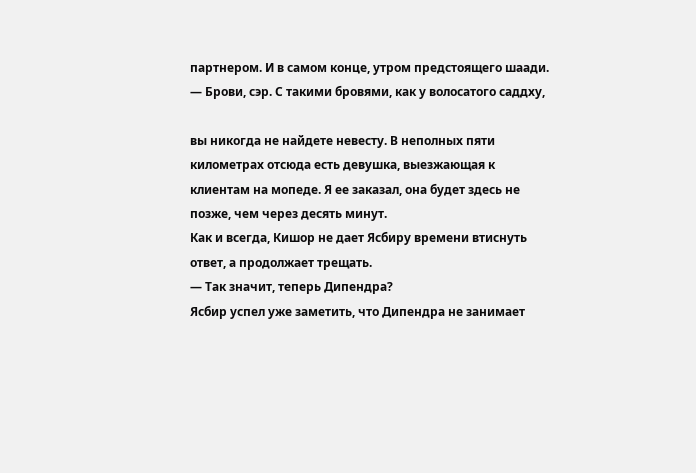партнером. И в самом конце, утром предстоящего шаади.
— Брови, сэр. С такими бровями, как у волосатого саддху,

вы никогда не найдете невесту. В неполных пяти километрах отсюда есть девушка, выезжающая к клиентам на мопеде. Я ее заказал, она будет здесь не позже, чем через десять минут.
Как и всегда, Кишор не дает Ясбиру времени втиснуть ответ, а продолжает трещать.
— Так значит, теперь Дипендра?
Ясбир успел уже заметить, что Дипендра не занимает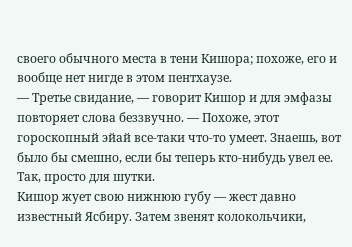своего обычного места в тени Кишора; похоже, его и вообще нет нигде в этом пентхаузе.
— Третье свидание, — говорит Кишор и для эмфазы повторяет слова беззвучно. — Похоже, этот гороскопный эйай все-таки что-то умеет. Знаешь, вот было бы смешно, если бы теперь кто-нибудь увел ее. Так, просто для шутки.
Кишор жует свою нижнюю губу — жест давно известный Ясбиру. Затем звенят колокольчики,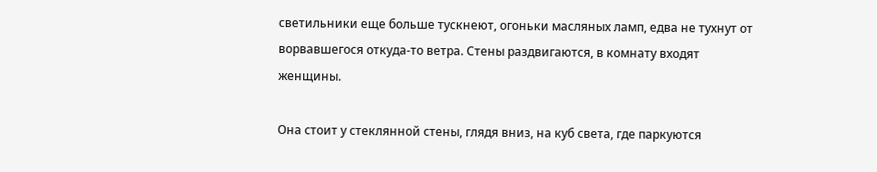светильники еще больше тускнеют, огоньки масляных ламп, едва не тухнут от ворвавшегося откуда-то ветра. Стены раздвигаются, в комнату входят женщины.

Она стоит у стеклянной стены, глядя вниз, на куб света, где паркуются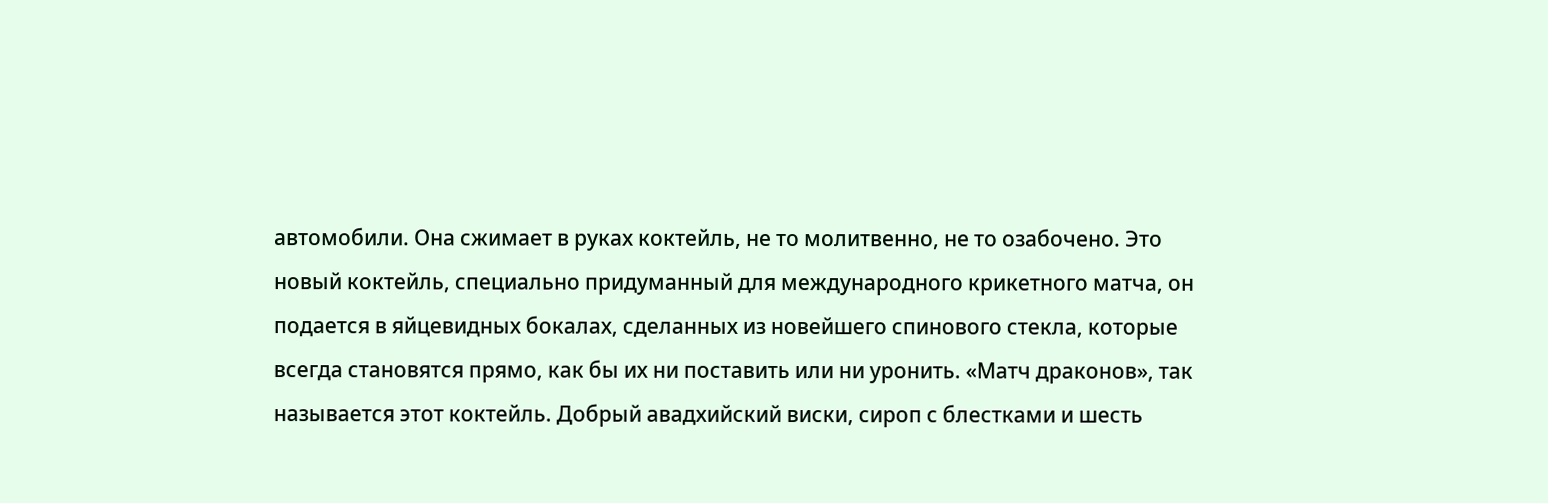автомобили. Она сжимает в руках коктейль, не то молитвенно, не то озабочено. Это новый коктейль, специально придуманный для международного крикетного матча, он подается в яйцевидных бокалах, сделанных из новейшего спинового стекла, которые всегда становятся прямо, как бы их ни поставить или ни уронить. «Матч драконов», так называется этот коктейль. Добрый авадхийский виски, сироп с блестками и шесть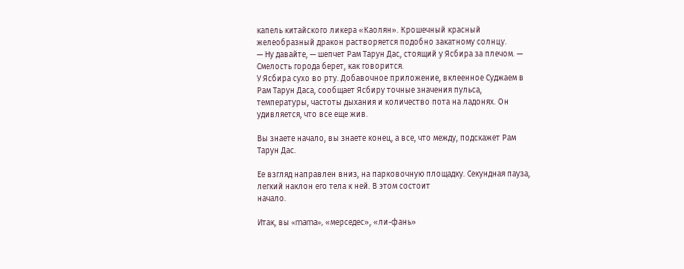капель китайского ликера «Каолян». Крошечный красный желеобразный дракон растворяется подобно закатному солнцу.
— Ну давайте, — шепчет Рам Тарун Дас, стоящий у Ясбира за плечом. — Смелость города берет, как говорится.
У Ясбира сухо во рту. Добавочное приложение, вклеенное Суджаем в Рам Тарун Даса, сообщает Ясбиру точные значения пульса, температуры, частоты дыхания и количество пота на ладонях. Он удивляется, что все еще жив.

Вы знаете начало, вы знаете конец, а все, что между, подскажет Рам Тарун Дас.

Ее взгляд направлен вниз, на парковочную площадку. Секундная пауза, легкий наклон его тела к ней. В этом состоит
начало.

Итак, вы «mama», «мерседес», «ли-фань»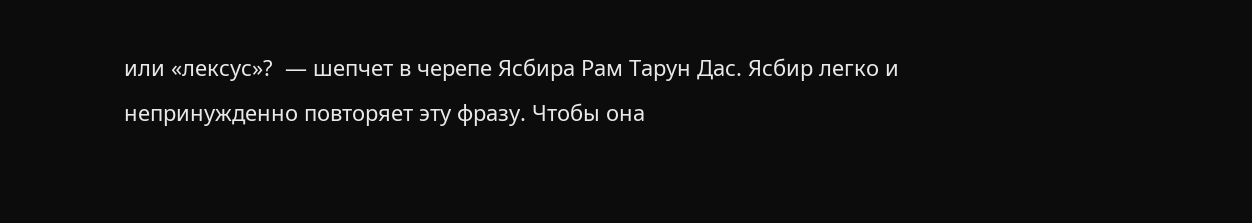или «лексус»?  — шепчет в черепе Ясбира Рам Тарун Дас. Ясбир легко и непринужденно повторяет эту фразу. Чтобы она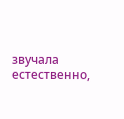звучала естественно,